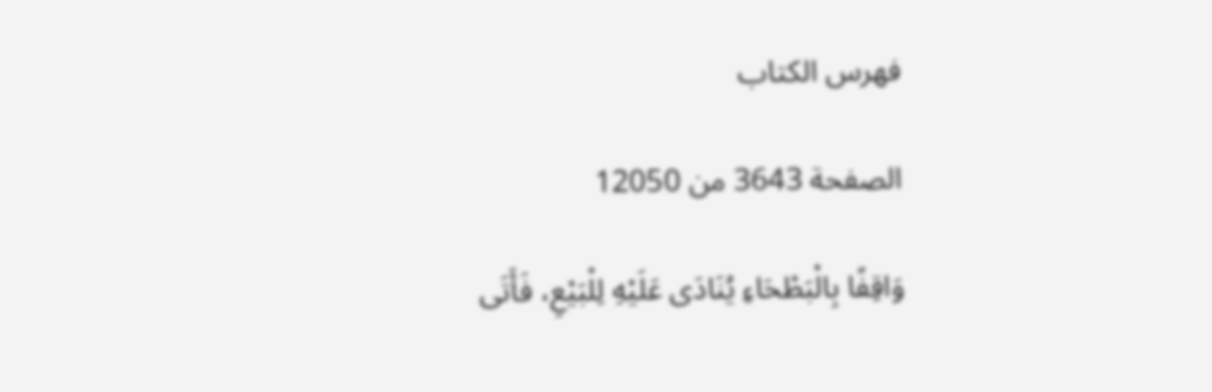فهرس الكتاب

الصفحة 3643 من 12050

وَاقِفًا بِالْبَطْحَاءِ يُنَادَى عَلَيْهِ لِلْبَيْعِ، فَأَتَى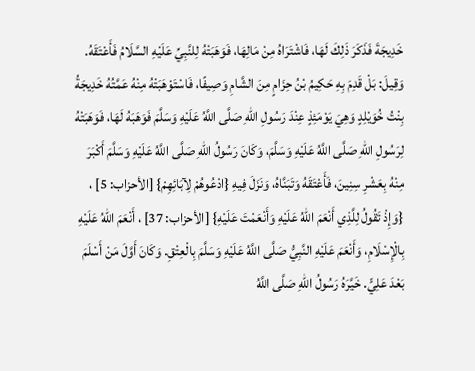خَدِيجَةَ فَذَكَرَ ذَلِكَ لَهَا، فَاشْتَرَاهُ مِنْ مَالِهَا، فَوَهَبَتْهُ لِلنَّبِيِّ عَلَيْهِ السَّلَامُ فَأَعْتَقَهُ. وَقِيلَ: بَلْ قَدِمَ بِهِ حَكِيمُ بْنُ حِزَامٍ مِنَ الشَّامِ وَصِيفًا، فَاسْتَوْهَبَتْهُ مِنْهُ عَمَّتُهُ خَدِيجَةُ بِنْتُ خُوَيْلِدٍ وَهِيَ يَوْمَئِذٍ عِنْدَ رَسُولِ اللهِ صَلَّى اللَّهُ عَلَيْهِ وَسَلَّمَ فَوَهَبَهُ لَهَا، فَوَهَبَتْهُ لِرَسُولِ اللهِ صَلَّى اللَّهُ عَلَيْهِ وَسَلَّمَ، وَكَانَ رَسُولُ اللهِ صَلَّى اللَّهُ عَلَيْهِ وَسَلَّمَ أَكْبَرَ مِنْهُ بِعَشْرِ سِنِينَ، فَأَعْتَقَهُ وَتَبَنَّاهُ، وَنَزَلَ فِيهِ {ادْعُوهُمْ لِآبَائِهِمْ} [الأحزاب: 5] ، {وَإِذْ تَقُولُ لِلَّذِي أَنْعَمَ اللهُ عَلَيْهِ وَأَنْعَمْتَ عَلَيْهِ} [الأحزاب: 37] ، أَنْعَمَ اللهُ عَلَيْهِ بِالْإِسْلَامِ، وَأَنْعَمَ عَلَيْهِ النَّبِيُّ صَلَّى اللَّهُ عَلَيْهِ وَسَلَّمَ بِالْعِتْقِ. وَكَانَ أَوَّلَ مَنْ أَسْلَمَ بَعْدَ عَلِيٍّ. خَيَّرَهُ رَسُولُ اللهِ صَلَّى اللَّهُ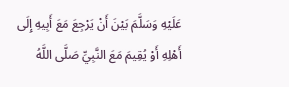عَلَيْهِ وَسَلَّمَ بَيْنَ أَنْ يَرْجِعَ مَعَ أَبِيهِ إِلَى أَهْلِهِ أَوْ يُقِيمَ مَعَ النَّبِيِّ صَلَّى اللَّهُ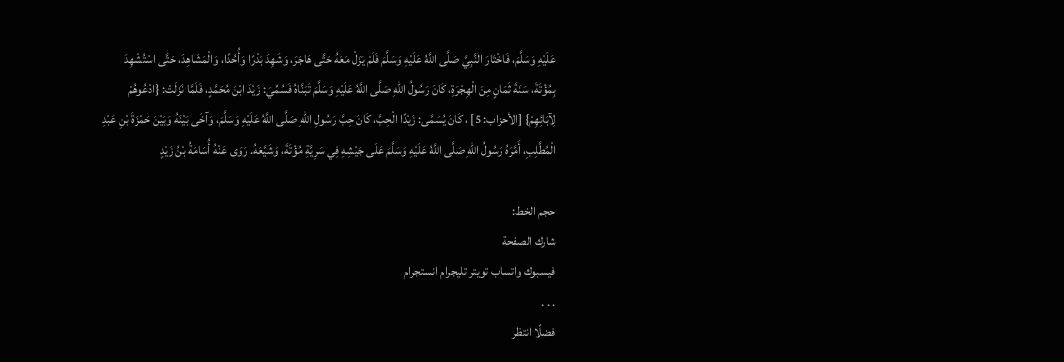عَلَيْهِ وَسَلَّمَ، فَاخْتَارَ النَّبِيَّ صَلَّى اللَّهُ عَلَيْهِ وَسَلَّمَ فَلَمْ يَزَلْ مَعَهُ حَتَّى هَاجَرَ، وَشَهِدَ بَدْرًا وَأُحُدًا، وَالْمَشَاهِدَ، حَتَّى اسْتُشْهِدَ بِمُؤْتَةَ، سَنَةَ ثَمَانٍ مِنَ الْهِجْرَةِ، كَانَ رَسُولُ اللهِ صَلَّى اللَّهُ عَلَيْهِ وَسَلَّمَ تَبَنَّاهُ فَسُمِّيَ: زَيْدَ ابْنَ مُحَمَّدٍ، فَلَمَّا نَزَلَتْ: {ادْعُوهُمْ لِآبَائِهِمْ} [الأحزاب: 5] ، كَانَ يُسَمَّى: زَيْدًا الْحِبَّ، كَانَ حِبَّ رَسُولِ اللهِ صَلَّى اللَّهُ عَلَيْهِ وَسَلَّمَ، وَآخَى بَيْنَهُ وَبَيْنَ حَمْزَةَ بْنِ عَبْدِ الْمُطَّلِبِ، أَمَّرَهُ رَسُولُ اللهِ صَلَّى اللَّهُ عَلَيْهِ وَسَلَّمَ عَلَى جَيْشِهِ فِي سَرِيَّةِ مُؤْتَةَ، وَشَيَّعَهُ. رَوَى عَنْهُ أُسَامَةُ بْنُ زَيْدٍ

حجم الخط:
شارك الصفحة
فيسبوك واتساب تويتر تليجرام انستجرام
. . .
فضلًا انتظر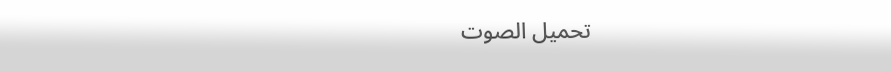تحميل الصوت